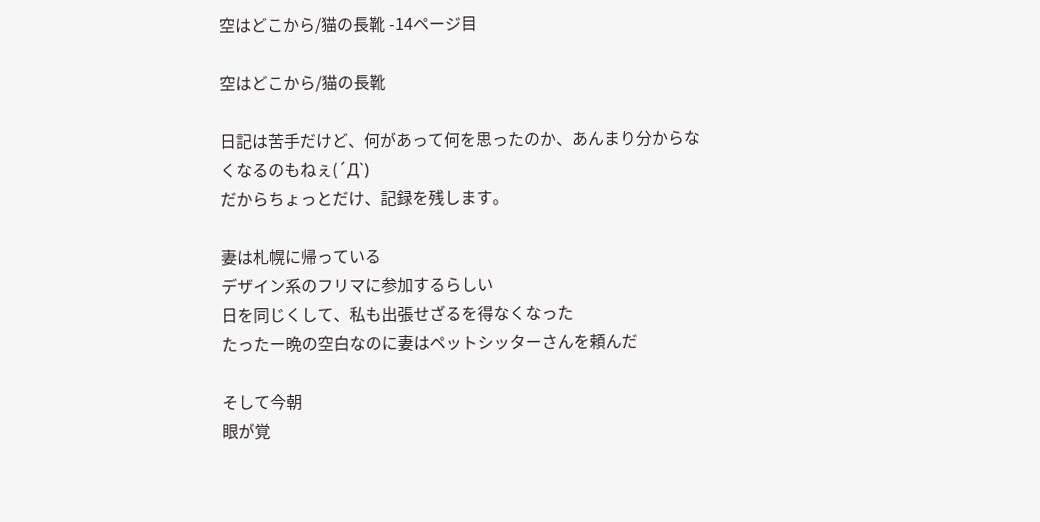空はどこから/猫の長靴 -14ページ目

空はどこから/猫の長靴

日記は苦手だけど、何があって何を思ったのか、あんまり分からなくなるのもねぇ(´Д`)
だからちょっとだけ、記録を残します。

妻は札幌に帰っている
デザイン系のフリマに参加するらしい
日を同じくして、私も出張せざるを得なくなった
たったー晩の空白なのに妻はペットシッターさんを頼んだ

そして今朝
眼が覚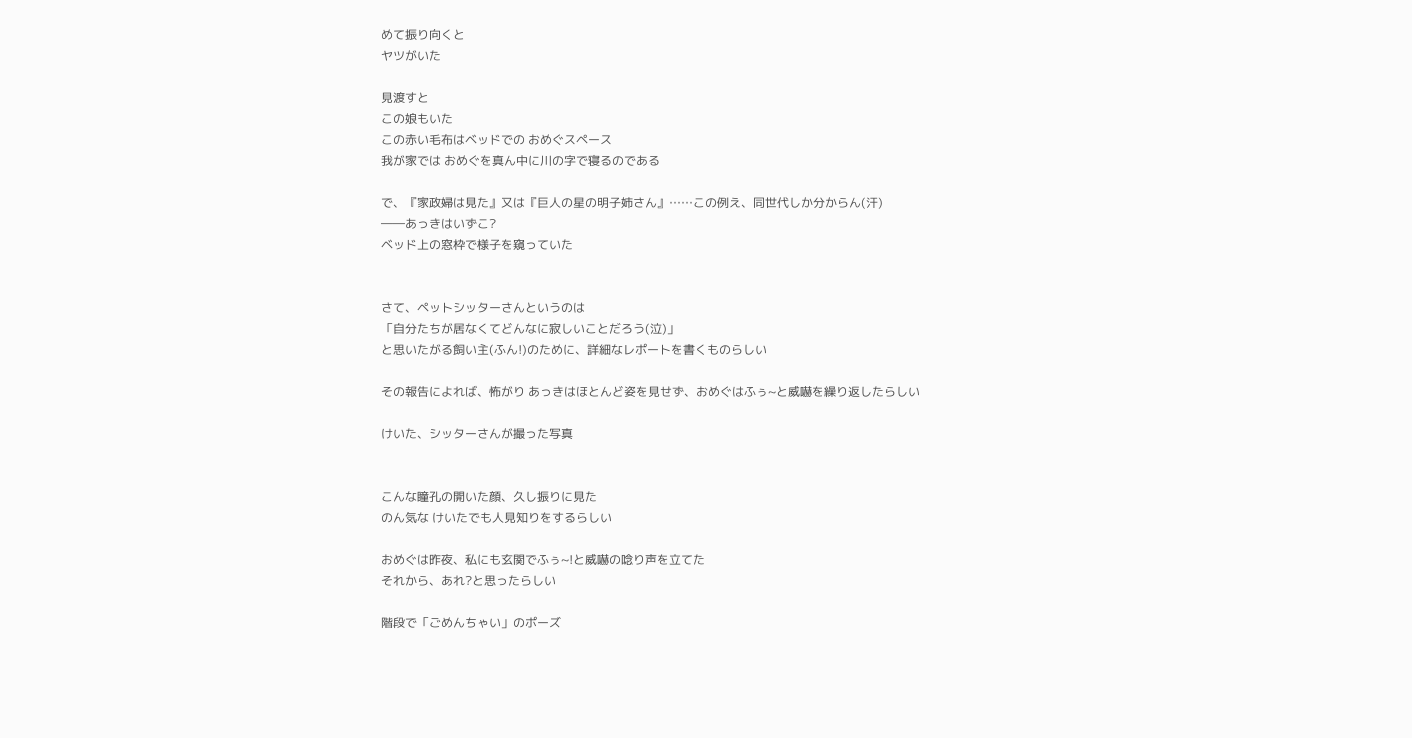めて振り向くと
ヤツがいた

見渡すと
この娘もいた
この赤い毛布はベッドでの おめぐスペース
我が家では おめぐを真ん中に川の字で寝るのである

で、『家政婦は見た』又は『巨人の星の明子姉さん』……この例え、同世代しか分からん(汗)
――あっきはいずこ?
ベッド上の窓枠で様子を窺っていた


さて、ペットシッターさんというのは
「自分たちが居なくてどんなに寂しいことだろう(泣)」
と思いたがる飼い主(ふん!)のために、詳細なレポートを書くものらしい

その報告によれば、怖がり あっきはほとんど姿を見せず、おめぐはふぅ~と威嚇を繰り返したらしい

けいた、シッターさんが撮った写真


こんな瞳孔の開いた顔、久し振りに見た
のん気な けいたでも人見知りをするらしい

おめぐは昨夜、私にも玄関でふぅ~!と威嚇の唸り声を立てた
それから、あれ?と思ったらしい

階段で「ごめんちゃい」のポーズ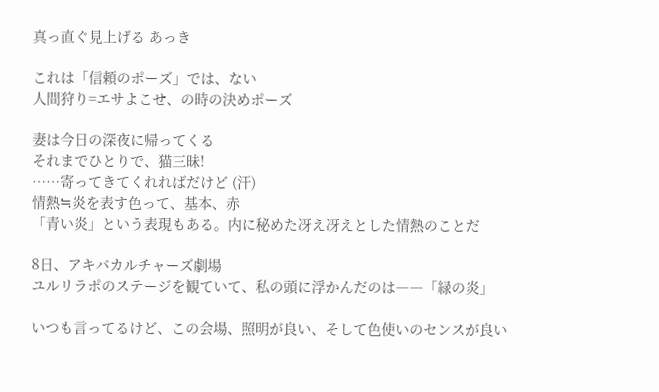真っ直ぐ見上げる あっき

これは「信頼のポーズ」では、ない
人間狩り=エサよこせ、の時の決めポーズ

妻は今日の深夜に帰ってくる
それまでひとりで、猫三昧!
……寄ってきてくれればだけど (汗)
情熱≒炎を表す色って、基本、赤
「青い炎」という表現もある。内に秘めた冴え冴えとした情熱のことだ

8日、アキバカルチャーズ劇場
ユルリラポのステージを観ていて、私の頭に浮かんだのは――「緑の炎」

いつも言ってるけど、この会場、照明が良い、そして色使いのセンスが良い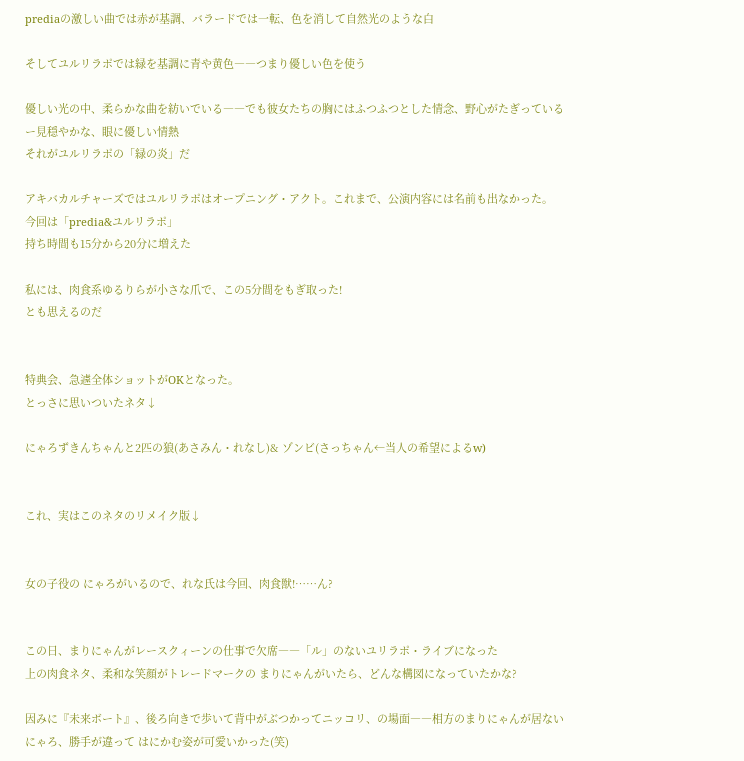prediaの激しい曲では赤が基調、バラードでは一転、色を消して自然光のような白

そしてユルリラポでは緑を基調に青や黄色――つまり優しい色を使う

優しい光の中、柔らかな曲を紡いでいる――でも彼女たちの胸にはふつふつとした情念、野心がたぎっている
ー見穏やかな、眼に優しい情熱
それがユルリラポの「緑の炎」だ

アキバカルチャーズではユルリラポはオープニング・アクト。これまで、公演内容には名前も出なかった。
今回は「predia&ユルリラポ」
持ち時間も15分から20分に増えた

私には、肉食系ゆるりらが小さな爪で、この5分間をもぎ取った!
とも思えるのだ


特典会、急遽全体ショットがOKとなった。
とっさに思いついたネタ↓

にゃろずきんちゃんと2匹の狼(あさみん・れなし)& ゾンビ(さっちゃん←当人の希望によるw)


これ、実はこのネタのリメイク版↓


女の子役の にゃろがいるので、れな氏は今回、肉食獣!……ん?


この日、まりにゃんがレースクィーンの仕事で欠席――「ル」のないユリラポ・ライブになった
上の肉食ネタ、柔和な笑顔がトレードマークの まりにゃんがいたら、どんな構図になっていたかな?

因みに『未来ボート』、後ろ向きで歩いて背中がぶつかってニッコリ、の場面――相方のまりにゃんが居ない にゃろ、勝手が違って はにかむ姿が可愛いかった(笑)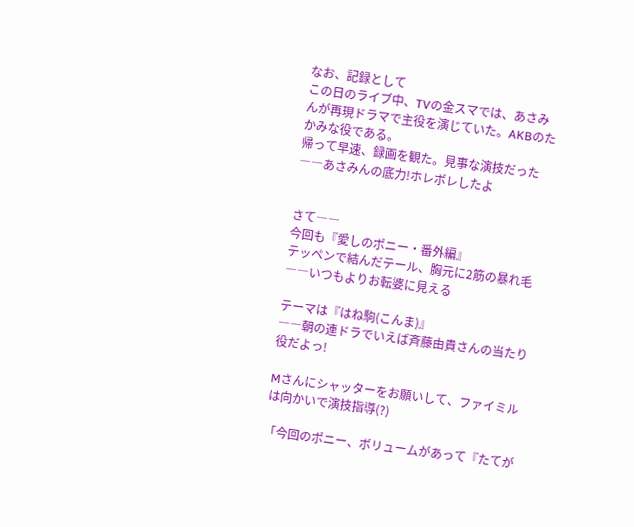なお、記録として
この日のライブ中、TVの金スマでは、あさみんが再現ドラマで主役を演じていた。AKBのたかみな役である。
帰って早速、録画を観た。見事な演技だった――あさみんの底力!ホレボレしたよ


さて――
今回も『愛しのポニー・番外編』
テッペンで結んだテール、胸元に2筋の暴れ毛――いつもよりお転婆に見える

テーマは『はね駒(こんま)』
――朝の連ドラでいえば斉藤由貴さんの当たり役だよっ!

Mさんにシャッターをお願いして、ファイミルは向かいで演技指導(?)

「今回のポニー、ボリュームがあって『たてが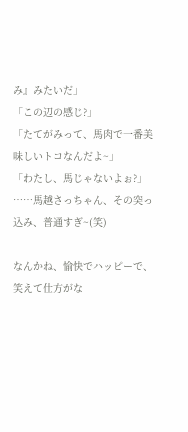み』みたいだ」
「この辺の感じ?」
「たてがみって、馬肉で一番美味しいトコなんだよ~」
「わたし、馬じゃないよぉ?」
……馬越さっちゃん、その突っ込み、普通すぎ~(笑)

なんかね、愉快でハッピーで、笑えて仕方がな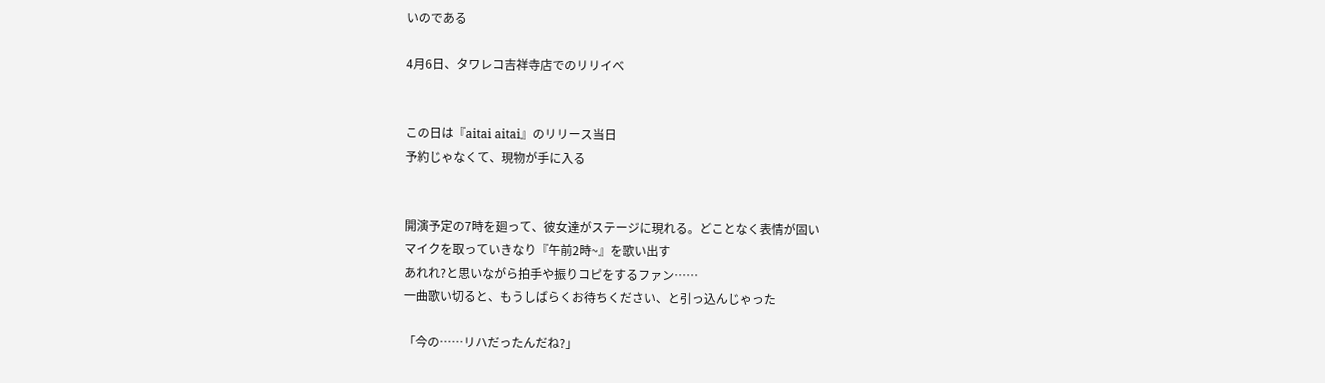いのである

4月6日、タワレコ吉祥寺店でのリリイべ


この日は『aitai aitai』のリリース当日
予約じゃなくて、現物が手に入る


開演予定の7時を廻って、彼女達がステージに現れる。どことなく表情が固い
マイクを取っていきなり『午前2時~』を歌い出す
あれれ?と思いながら拍手や振りコピをするファン……
一曲歌い切ると、もうしばらくお待ちください、と引っ込んじゃった

「今の……リハだったんだね?」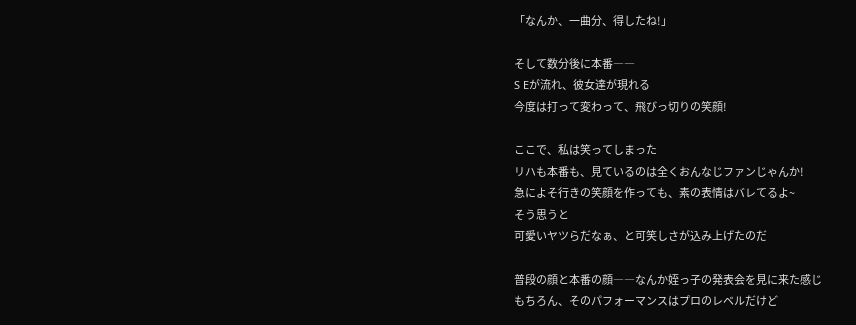「なんか、一曲分、得したね!」

そして数分後に本番――
S Eが流れ、彼女達が現れる
今度は打って変わって、飛びっ切りの笑顔!

ここで、私は笑ってしまった
リハも本番も、見ているのは全くおんなじファンじゃんか!
急によそ行きの笑顔を作っても、素の表情はバレてるよ~
そう思うと
可愛いヤツらだなぁ、と可笑しさが込み上げたのだ

普段の顔と本番の顔――なんか姪っ子の発表会を見に来た感じ
もちろん、そのパフォーマンスはプロのレベルだけど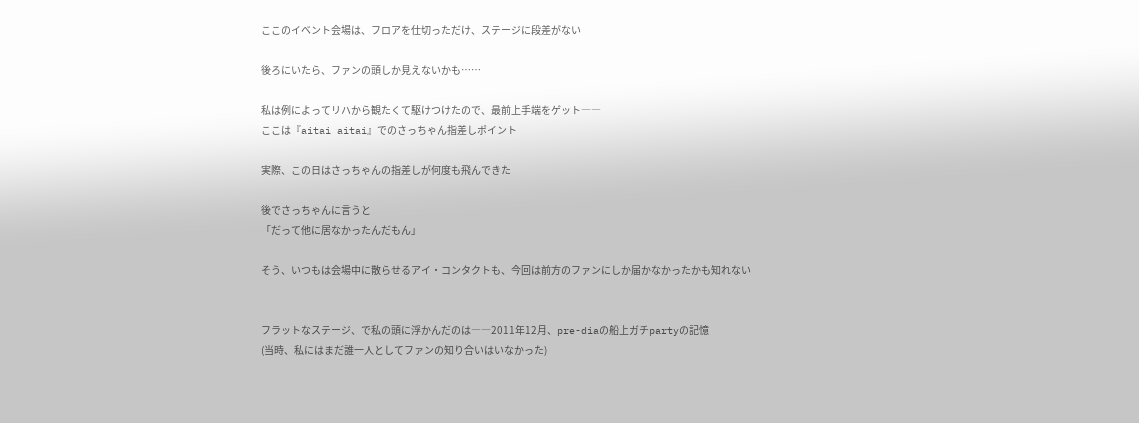ここのイベント会場は、フロアを仕切っただけ、ステージに段差がない

後ろにいたら、ファンの頭しか見えないかも……

私は例によってリハから観たくて駆けつけたので、最前上手端をゲット――
ここは『aitai aitai』でのさっちゃん指差しポイント

実際、この日はさっちゃんの指差しが何度も飛んできた

後でさっちゃんに言うと
「だって他に居なかったんだもん」

そう、いつもは会場中に散らせるアイ・コンタクトも、今回は前方のファンにしか届かなかったかも知れない


フラットなステージ、で私の頭に浮かんだのは――2011年12月、pre-diaの船上ガチpartyの記憶
(当時、私にはまだ誰一人としてファンの知り合いはいなかった)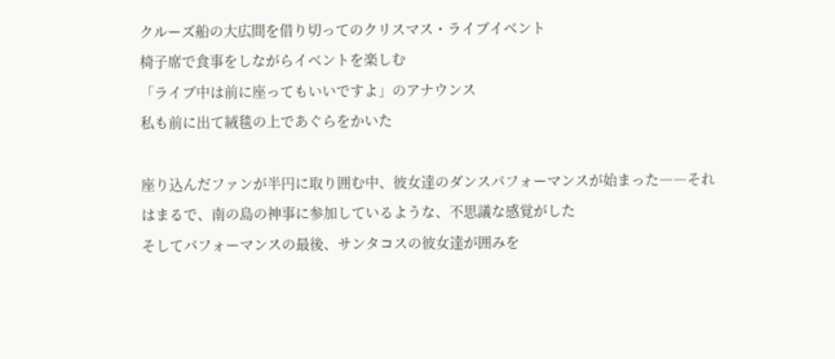クルーズ船の大広間を借り切ってのクリスマス・ライブイベント
椅子席で食事をしながらイベントを楽しむ
「ライブ中は前に座ってもいいですよ」のアナウンス
私も前に出て絨毯の上であぐらをかいた

座り込んだファンが半円に取り囲む中、彼女達のダンスパフォーマンスが始まった――それはまるで、南の島の神事に参加しているような、不思議な感覚がした
そしてパフォーマンスの最後、サンタコスの彼女達が囲みを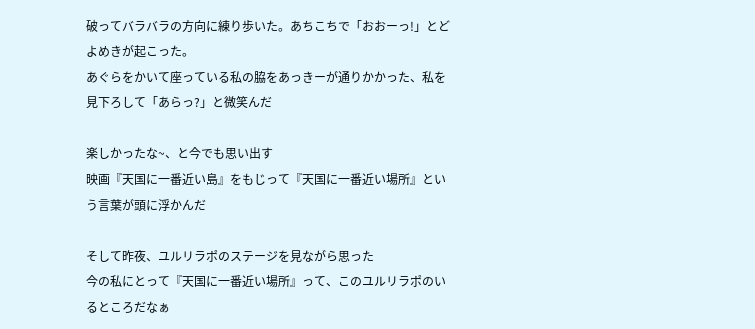破ってバラバラの方向に練り歩いた。あちこちで「おおーっ!」とどよめきが起こった。
あぐらをかいて座っている私の脇をあっきーが通りかかった、私を見下ろして「あらっ?」と微笑んだ

楽しかったな~、と今でも思い出す
映画『天国に一番近い島』をもじって『天国に一番近い場所』という言葉が頭に浮かんだ

そして昨夜、ユルリラポのステージを見ながら思った
今の私にとって『天国に一番近い場所』って、このユルリラポのいるところだなぁ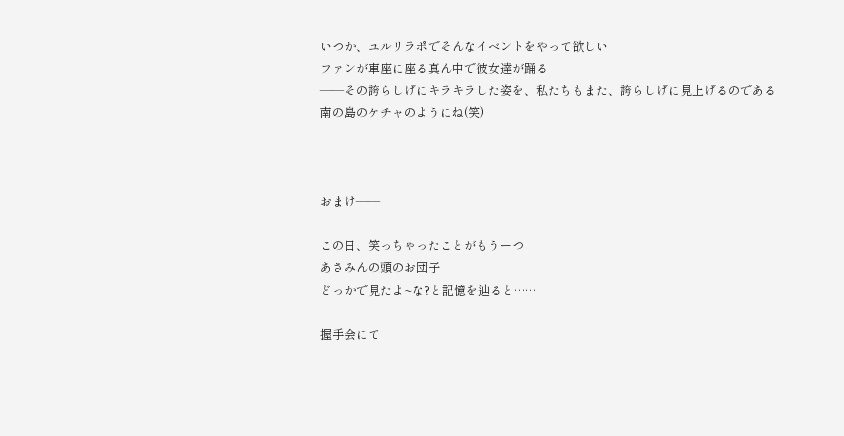いつか、ユルリラポでそんなイベントをやって欲しい
ファンが車座に座る真ん中で彼女達が踊る
――その誇らしげにキラキラした姿を、私たちもまた、誇らしげに見上げるのである
南の島のケチャのようにね(笑)



おまけ――

この日、笑っちゃったことがもうーつ
あさみんの頭のお団子
どっかで見たよ~な?と記憶を辿ると……

握手会にて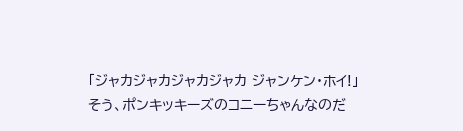「ジャカジャカジャカジャカ ジャンケン・ホイ!」
そう、ポンキッキーズのコニーちゃんなのだ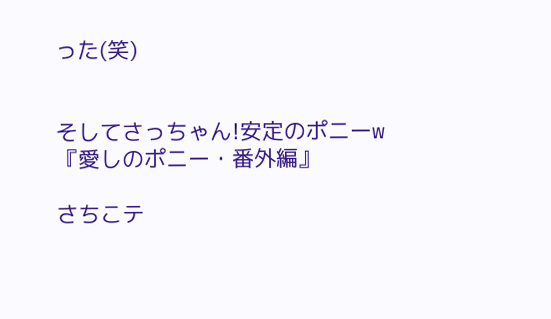った(笑)


そしてさっちゃん!安定のポニーw
『愛しのポニー・番外編』

さちこテ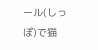ール(しっぽ)で猫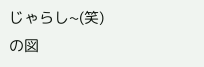じゃらし~(笑)
の図